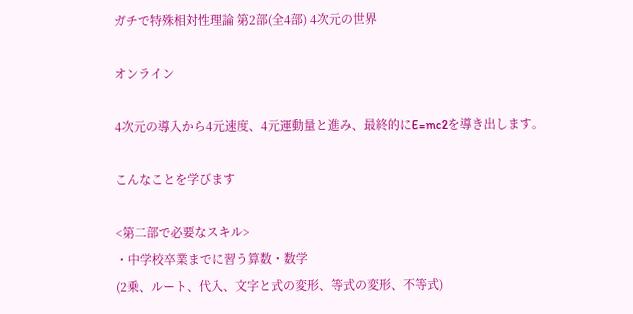ガチで特殊相対性理論 第2部(全4部) 4次元の世界

オンライン

4次元の導入から4元速度、4元運動量と進み、最終的にE=mc2を導き出します。

こんなことを学びます

<第二部で必要なスキル>
・中学校卒業までに習う算数・数学
(2乗、ルート、代入、文字と式の変形、等式の変形、不等式)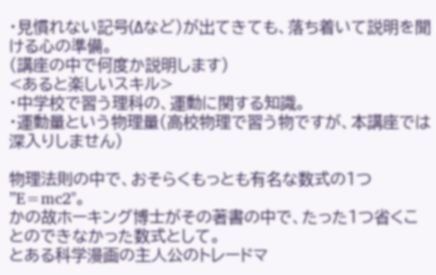・見慣れない記号(Δなど)が出てきても、落ち着いて説明を聞ける心の準備。
(講座の中で何度か説明します)
<あると楽しいスキル>
・中学校で習う理科の、運動に関する知識。
・運動量という物理量(高校物理で習う物ですが、本講座では深入りしません)

物理法則の中で、おそらくもっとも有名な数式の1つ ”E=mc2"。
かの故ホーキング博士がその著書の中で、たった1つ省くことのできなかった数式として。
とある科学漫画の主人公のトレードマ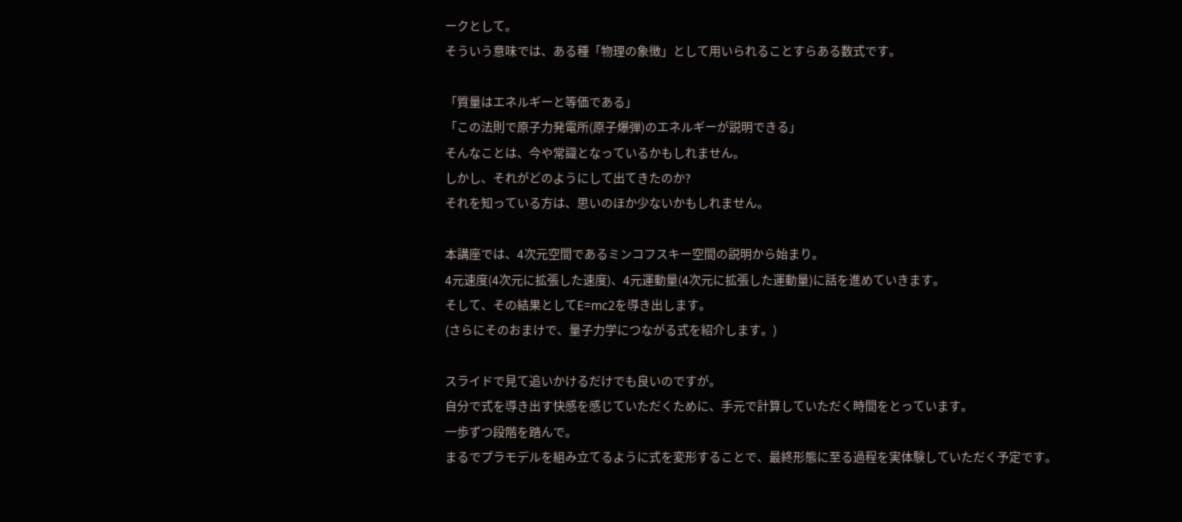ークとして。
そういう意味では、ある種「物理の象徴」として用いられることすらある数式です。

「質量はエネルギーと等価である」
「この法則で原子力発電所(原子爆弾)のエネルギーが説明できる」
そんなことは、今や常識となっているかもしれません。
しかし、それがどのようにして出てきたのか?
それを知っている方は、思いのほか少ないかもしれません。

本講座では、4次元空間であるミンコフスキー空間の説明から始まり。
4元速度(4次元に拡張した速度)、4元運動量(4次元に拡張した運動量)に話を進めていきます。
そして、その結果としてE=mc2を導き出します。
(さらにそのおまけで、量子力学につながる式を紹介します。)

スライドで見て追いかけるだけでも良いのですが。
自分で式を導き出す快感を感じていただくために、手元で計算していただく時間をとっています。
一歩ずつ段階を踏んで。
まるでプラモデルを組み立てるように式を変形することで、最終形態に至る過程を実体験していただく予定です。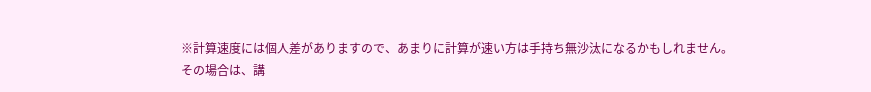※計算速度には個人差がありますので、あまりに計算が速い方は手持ち無沙汰になるかもしれません。
その場合は、講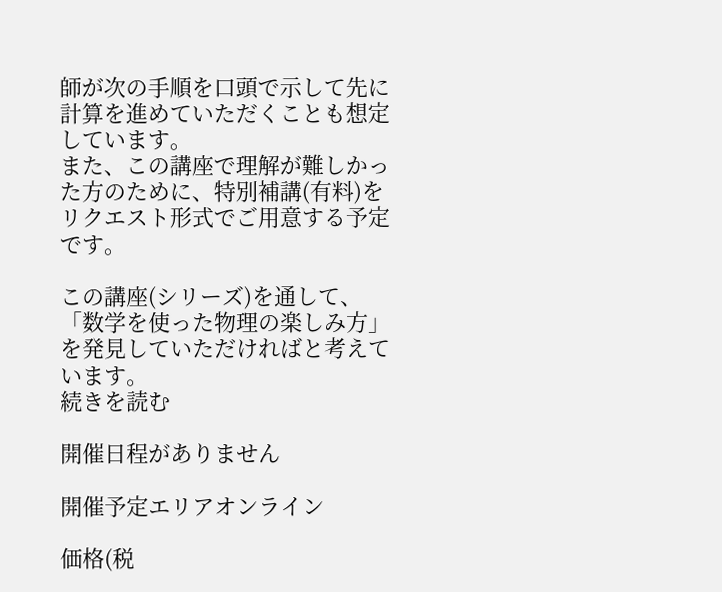師が次の手順を口頭で示して先に計算を進めていただくことも想定しています。
また、この講座で理解が難しかった方のために、特別補講(有料)をリクエスト形式でご用意する予定です。

この講座(シリーズ)を通して、「数学を使った物理の楽しみ方」を発見していただければと考えています。
続きを読む

開催日程がありません

開催予定エリアオンライン

価格(税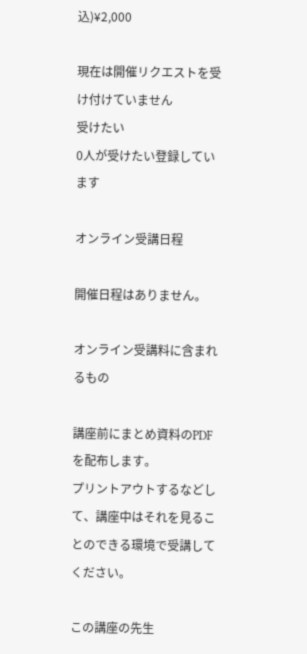込)¥2,000

現在は開催リクエストを受け付けていません
受けたい
0人が受けたい登録しています

オンライン受講日程

開催日程はありません。

オンライン受講料に含まれるもの

講座前にまとめ資料のPDFを配布します。
プリントアウトするなどして、講座中はそれを見ることのできる環境で受講してください。

この講座の先生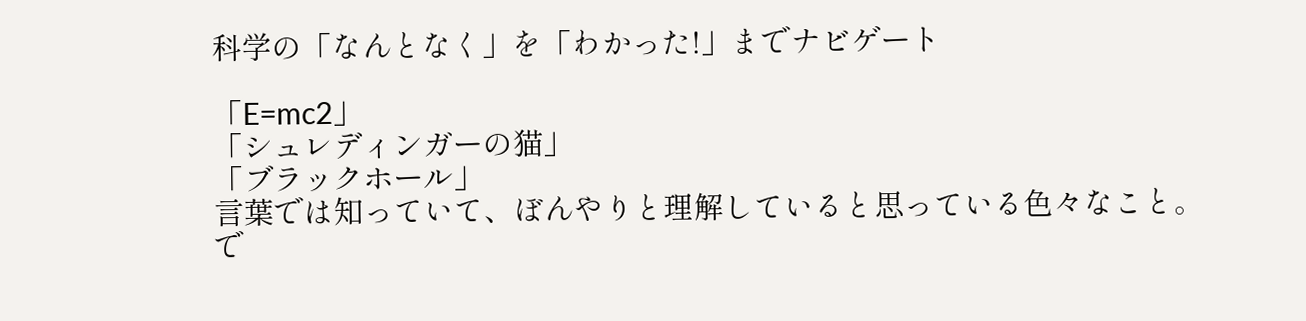科学の「なんとなく」を「わかった!」までナビゲート

「E=mc2」
「シュレディンガーの猫」
「ブラックホール」
言葉では知っていて、ぼんやりと理解していると思っている色々なこと。
で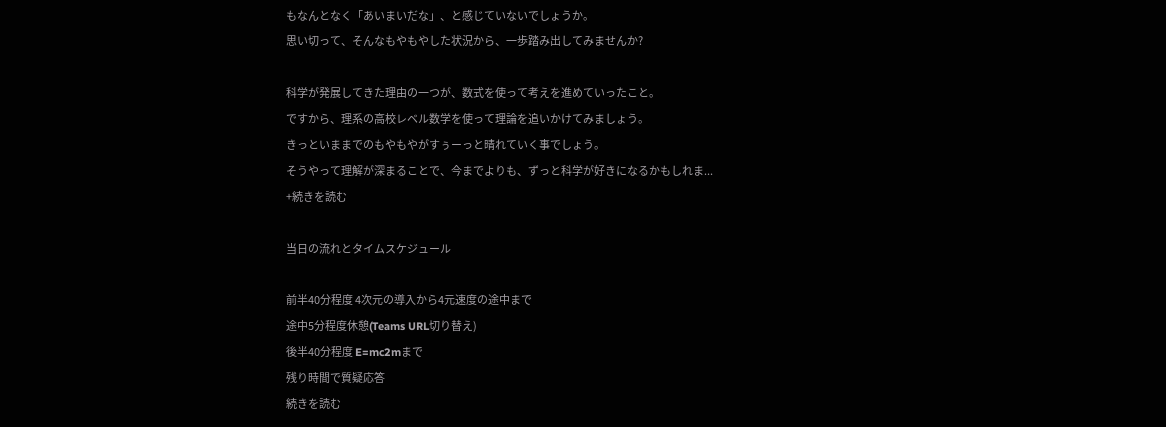もなんとなく「あいまいだな」、と感じていないでしょうか。
思い切って、そんなもやもやした状況から、一歩踏み出してみませんか?

科学が発展してきた理由の一つが、数式を使って考えを進めていったこと。
ですから、理系の高校レベル数学を使って理論を追いかけてみましょう。
きっといままでのもやもやがすぅーっと晴れていく事でしょう。
そうやって理解が深まることで、今までよりも、ずっと科学が好きになるかもしれま...
+続きを読む

当日の流れとタイムスケジュール

前半40分程度 4次元の導入から4元速度の途中まで
途中5分程度休憩(Teams URL切り替え)
後半40分程度 E=mc2mまで
残り時間で質疑応答
続きを読む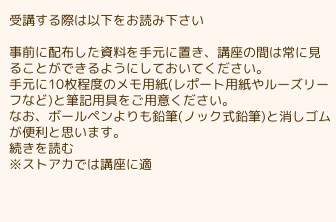受講する際は以下をお読み下さい

事前に配布した資料を手元に置き、講座の間は常に見ることができるようにしておいてください。
手元に10枚程度のメモ用紙(レポート用紙やルーズリーフなど)と筆記用具をご用意ください。
なお、ボールペンよりも鉛筆(ノック式鉛筆)と消しゴムが便利と思います。
続きを読む
※ストアカでは講座に適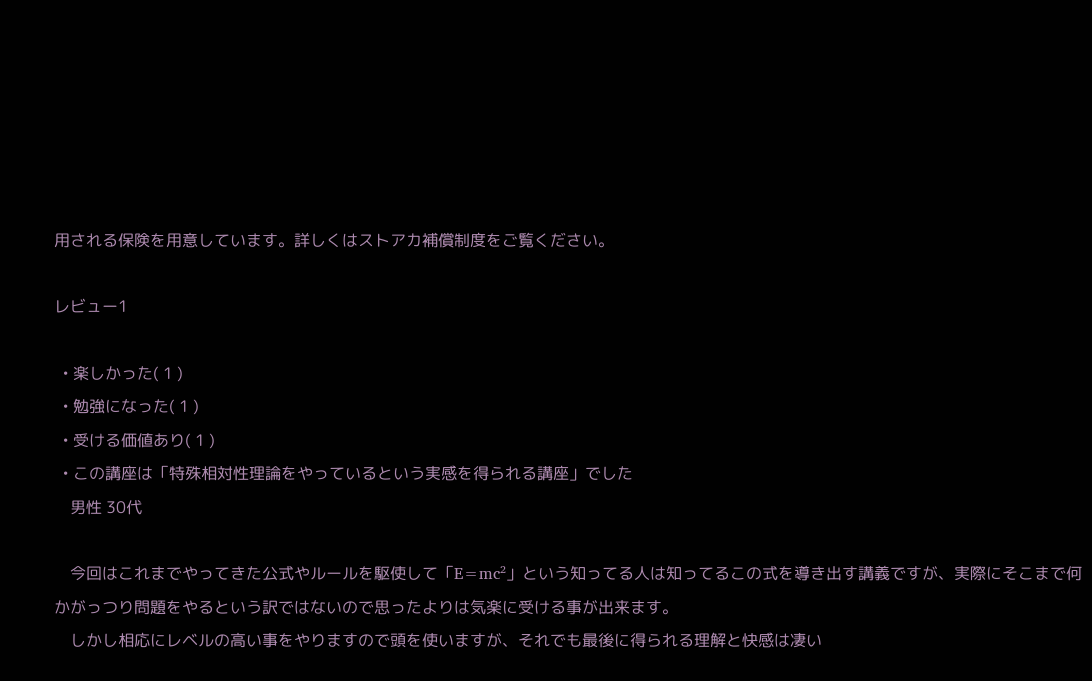用される保険を用意しています。詳しくはストアカ補償制度をご覧ください。

レビュー1

  • 楽しかった( 1 )
  • 勉強になった( 1 )
  • 受ける価値あり( 1 )
  • この講座は「特殊相対性理論をやっているという実感を得られる講座」でした
    男性 30代

    今回はこれまでやってきた公式やルールを駆使して「E=mc²」という知ってる人は知ってるこの式を導き出す講義ですが、実際にそこまで何かがっつり問題をやるという訳ではないので思ったよりは気楽に受ける事が出来ます。
    しかし相応にレベルの高い事をやりますので頭を使いますが、それでも最後に得られる理解と快感は凄い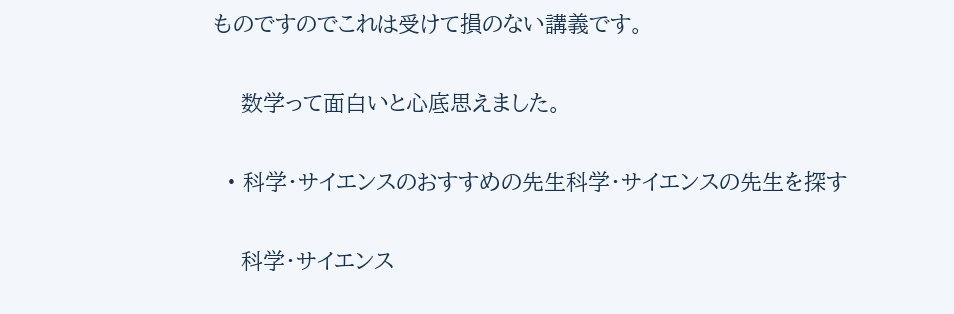ものですのでこれは受けて損のない講義です。

    数学って面白いと心底思えました。

  • 科学・サイエンスのおすすめの先生科学・サイエンスの先生を探す

    科学・サイエンス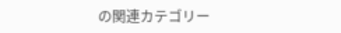の関連カテゴリー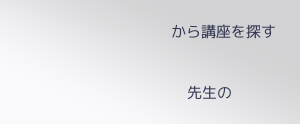から講座を探す

    先生の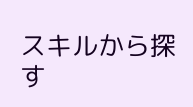スキルから探す